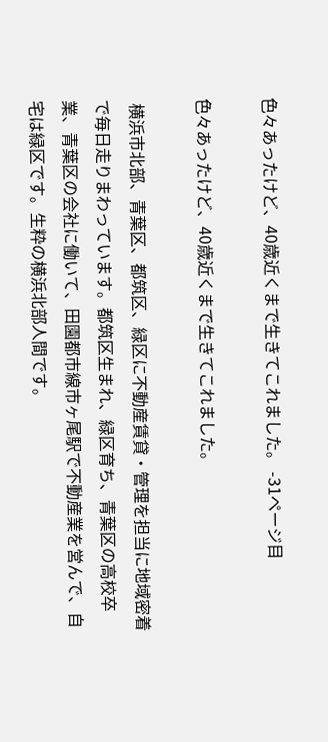色々あったけど、40歳近くまで生きてこれました。 -31ページ目

色々あったけど、40歳近くまで生きてこれました。

 横浜市北部、青葉区、都筑区、緑区に不動産賃貸・管理を担当に地域密着で毎日走りまわっています。都筑区生まれ、緑区育ち、青葉区の高校卒業、青葉区の会社に働いて、田園都市線市ヶ尾駅で不動産業を営んで、自宅は緑区です。生粋の横浜北部人間です。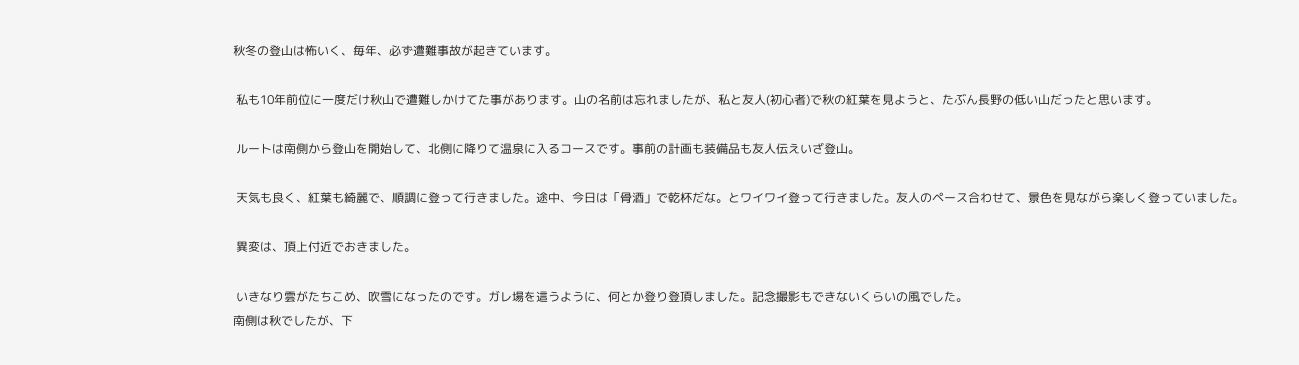秋冬の登山は怖いく、毎年、必ず遭難事故が起きています。

 私も10年前位に一度だけ秋山で遭難しかけてた事があります。山の名前は忘れましたが、私と友人(初心者)で秋の紅葉を見ようと、たぶん長野の低い山だったと思います。

 ルートは南側から登山を開始して、北側に降りて温泉に入るコースです。事前の計画も装備品も友人伝えいざ登山。

 天気も良く、紅葉も綺麗で、順調に登って行きました。途中、今日は「骨酒」で乾杯だな。とワイワイ登って行きました。友人のペース合わせて、景色を見ながら楽しく登っていました。

 異変は、頂上付近でおきました。

 いきなり雲がたちこめ、吹雪になったのです。ガレ場を這うように、何とか登り登頂しました。記念撮影もできないくらいの風でした。
南側は秋でしたが、下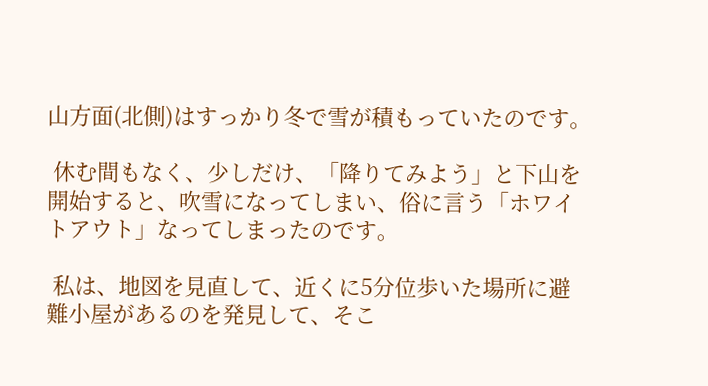山方面(北側)はすっかり冬で雪が積もっていたのです。

 休む間もなく、少しだけ、「降りてみよう」と下山を開始すると、吹雪になってしまい、俗に言う「ホワイトアウト」なってしまったのです。

 私は、地図を見直して、近くに5分位歩いた場所に避難小屋があるのを発見して、そこ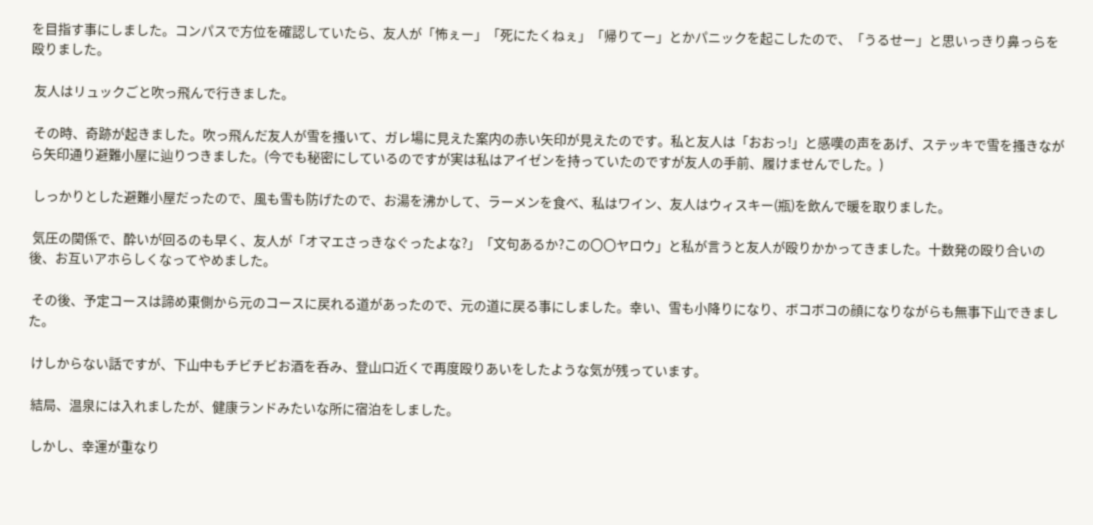を目指す事にしました。コンパスで方位を確認していたら、友人が「怖ぇー」「死にたくねぇ」「帰りてー」とかパニックを起こしたので、「うるせー」と思いっきり鼻っらを殴りました。

 友人はリュックごと吹っ飛んで行きました。

 その時、奇跡が起きました。吹っ飛んだ友人が雪を搔いて、ガレ場に見えた案内の赤い矢印が見えたのです。私と友人は「おおっ!」と感嘆の声をあげ、ステッキで雪を搔きながら矢印通り避難小屋に辿りつきました。(今でも秘密にしているのですが実は私はアイゼンを持っていたのですが友人の手前、履けませんでした。)

 しっかりとした避難小屋だったので、風も雪も防げたので、お湯を沸かして、ラーメンを食べ、私はワイン、友人はウィスキー(瓶)を飲んで暖を取りました。

 気圧の関係で、酔いが回るのも早く、友人が「オマエさっきなぐったよな?」「文句あるか?この〇〇ヤロウ」と私が言うと友人が殴りかかってきました。十数発の殴り合いの後、お互いアホらしくなってやめました。

 その後、予定コースは諦め東側から元のコースに戻れる道があったので、元の道に戻る事にしました。幸い、雪も小降りになり、ボコボコの顔になりながらも無事下山できました。

 けしからない話ですが、下山中もチビチビお酒を呑み、登山口近くで再度殴りあいをしたような気が残っています。

 結局、温泉には入れましたが、健康ランドみたいな所に宿泊をしました。

 しかし、幸運が重なり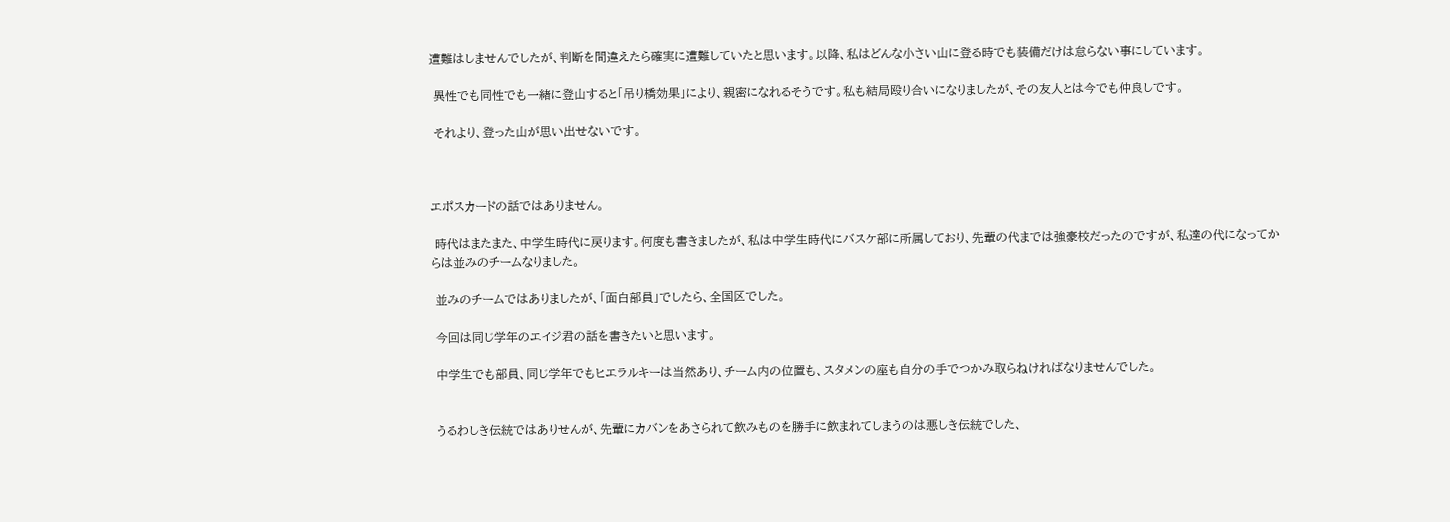遭難はしませんでしたが、判断を間違えたら確実に遭難していたと思います。以降、私はどんな小さい山に登る時でも装備だけは怠らない事にしています。

 異性でも同性でも一緒に登山すると「吊り橋効果」により、親密になれるそうです。私も結局殴り合いになりましたが、その友人とは今でも仲良しです。

 それより、登った山が思い出せないです。



エポスカードの話ではありません。

 時代はまたまた、中学生時代に戻ります。何度も書きましたが、私は中学生時代にバスケ部に所属しており、先輩の代までは強豪校だったのですが、私達の代になってからは並みのチームなりました。

 並みのチームではありましたが、「面白部員」でしたら、全国区でした。

 今回は同じ学年のエイジ君の話を書きたいと思います。

 中学生でも部員、同じ学年でもヒエラルキーは当然あり、チーム内の位置も、スタメンの座も自分の手でつかみ取らねければなりませんでした。


 うるわしき伝統ではありせんが、先輩にカバンをあさられて飲みものを勝手に飲まれてしまうのは悪しき伝統でした、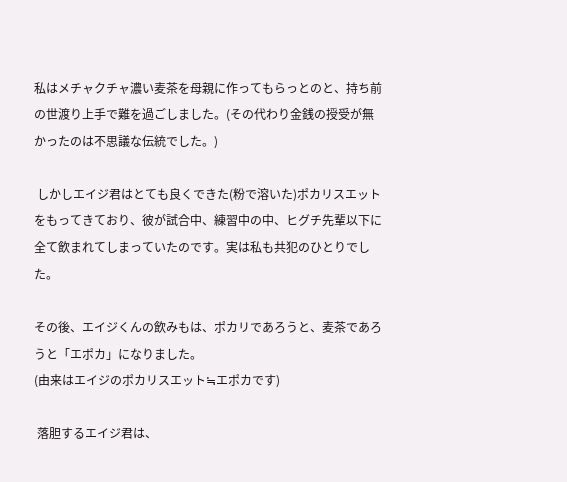私はメチャクチャ濃い麦茶を母親に作ってもらっとのと、持ち前の世渡り上手で難を過ごしました。(その代わり金銭の授受が無かったのは不思議な伝統でした。)

 しかしエイジ君はとても良くできた(粉で溶いた)ポカリスエットをもってきており、彼が試合中、練習中の中、ヒグチ先輩以下に全て飲まれてしまっていたのです。実は私も共犯のひとりでした。

その後、エイジくんの飲みもは、ポカリであろうと、麦茶であろうと「エポカ」になりました。
(由来はエイジのポカリスエット≒エポカです)

 落胆するエイジ君は、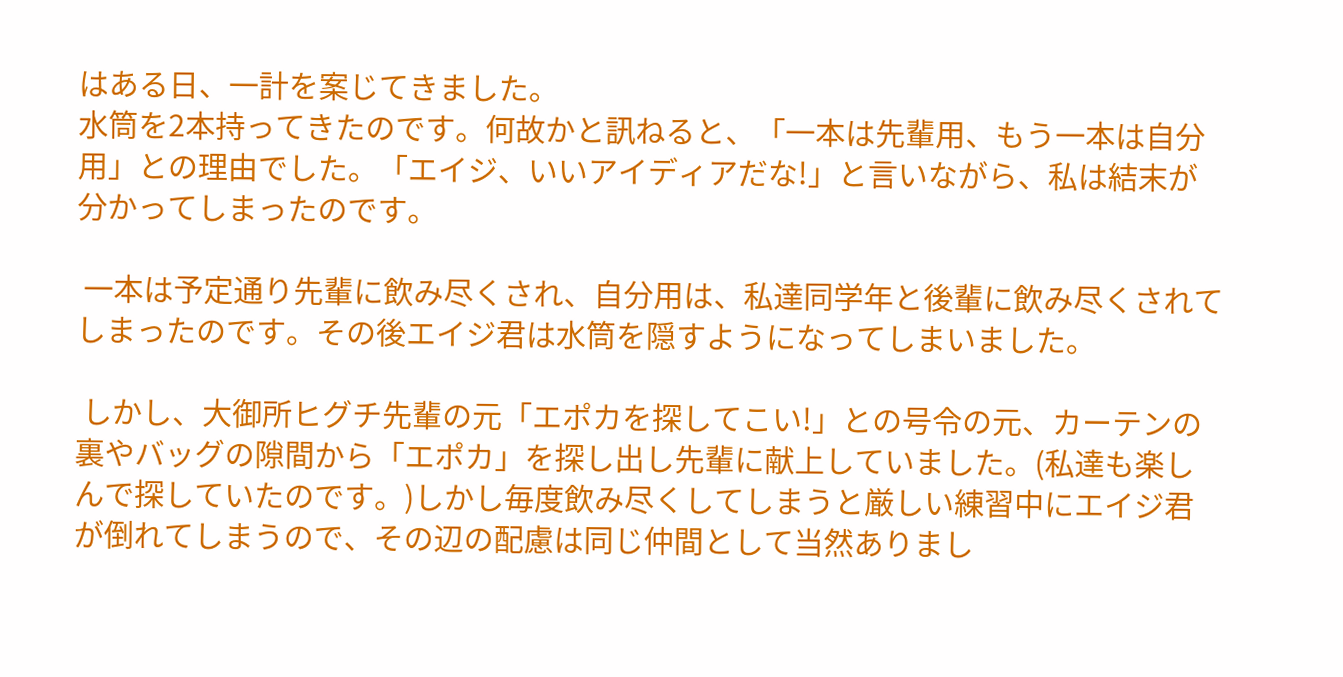はある日、一計を案じてきました。
水筒を2本持ってきたのです。何故かと訊ねると、「一本は先輩用、もう一本は自分用」との理由でした。「エイジ、いいアイディアだな!」と言いながら、私は結末が分かってしまったのです。

 一本は予定通り先輩に飲み尽くされ、自分用は、私達同学年と後輩に飲み尽くされてしまったのです。その後エイジ君は水筒を隠すようになってしまいました。

 しかし、大御所ヒグチ先輩の元「エポカを探してこい!」との号令の元、カーテンの裏やバッグの隙間から「エポカ」を探し出し先輩に献上していました。(私達も楽しんで探していたのです。)しかし毎度飲み尽くしてしまうと厳しい練習中にエイジ君が倒れてしまうので、その辺の配慮は同じ仲間として当然ありまし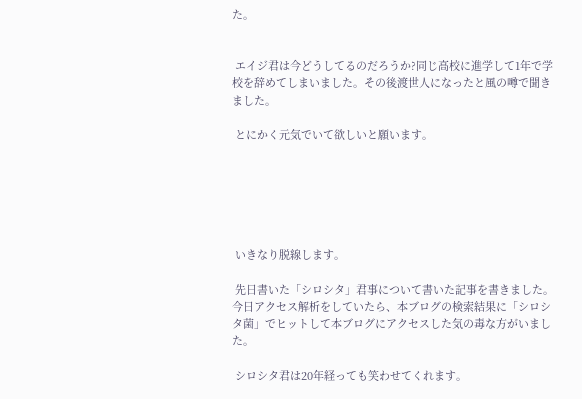た。


 エイジ君は今どうしてるのだろうか?同じ高校に進学して1年で学校を辞めてしまいました。その後渡世人になったと風の噂で聞きました。

 とにかく元気でいて欲しいと願います。






 いきなり脱線します。

 先日書いた「シロシタ」君事について書いた記事を書きました。今日アクセス解析をしていたら、本ブログの検索結果に「シロシタ菌」でヒットして本ブログにアクセスした気の毒な方がいました。

 シロシタ君は20年経っても笑わせてくれます。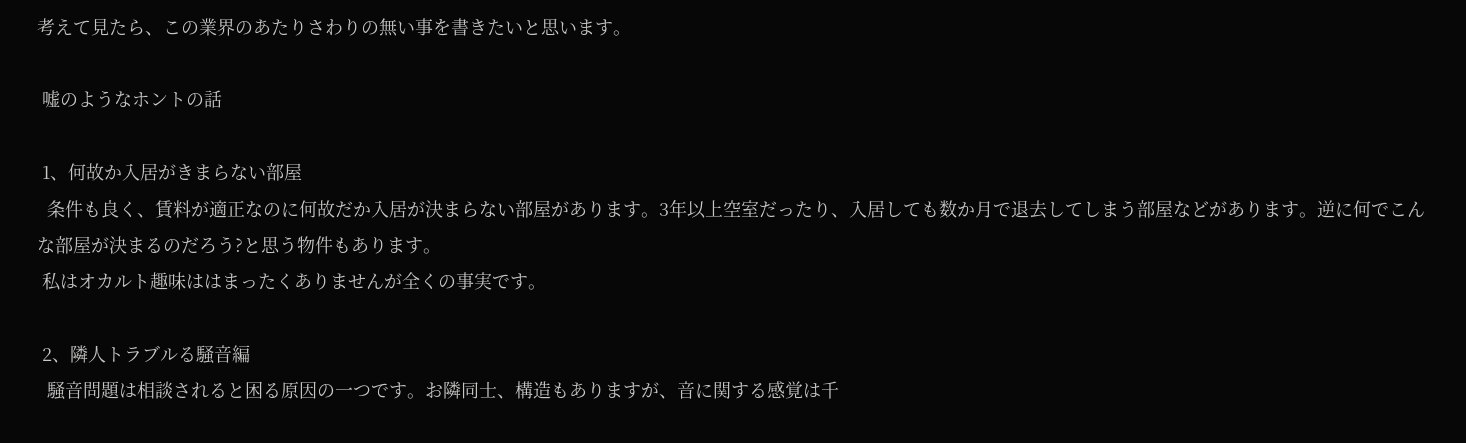考えて見たら、この業界のあたりさわりの無い事を書きたいと思います。

 嘘のようなホントの話

 1、何故か入居がきまらない部屋
  条件も良く、賃料が適正なのに何故だか入居が決まらない部屋があります。3年以上空室だったり、入居しても数か月で退去してしまう部屋などがあります。逆に何でこんな部屋が決まるのだろう?と思う物件もあります。
 私はオカルト趣味ははまったくありませんが全くの事実です。

 2、隣人トラブルる騒音編
  騒音問題は相談されると困る原因の一つです。お隣同士、構造もありますが、音に関する感覚は千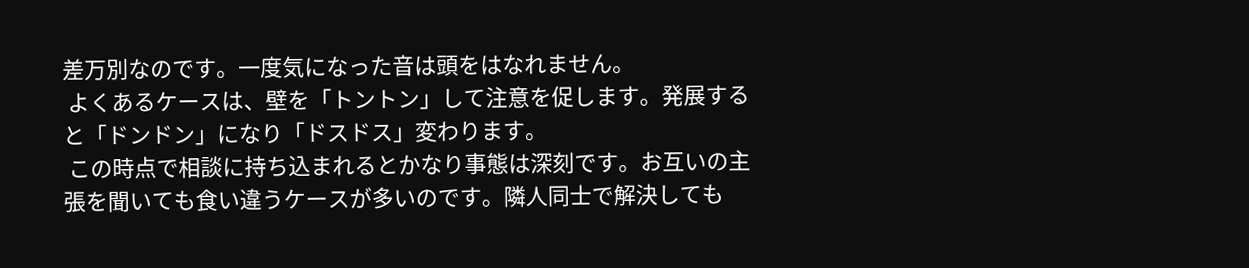差万別なのです。一度気になった音は頭をはなれません。
 よくあるケースは、壁を「トントン」して注意を促します。発展すると「ドンドン」になり「ドスドス」変わります。
 この時点で相談に持ち込まれるとかなり事態は深刻です。お互いの主張を聞いても食い違うケースが多いのです。隣人同士で解決しても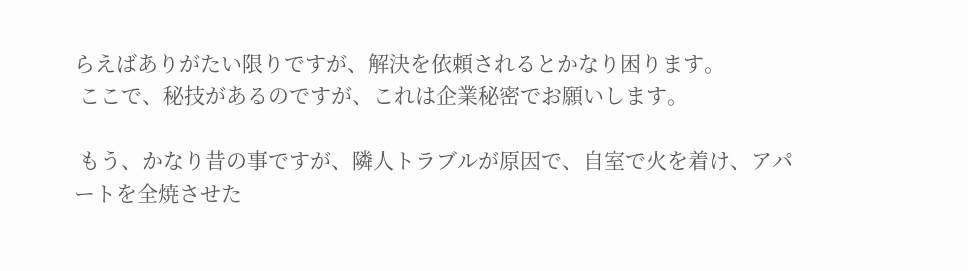らえばありがたい限りですが、解決を依頼されるとかなり困ります。
 ここで、秘技があるのですが、これは企業秘密でお願いします。

 もう、かなり昔の事ですが、隣人トラブルが原因で、自室で火を着け、アパートを全焼させた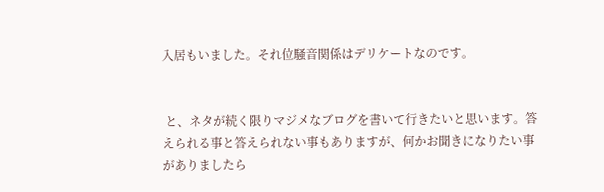入居もいました。それ位騒音関係はデリケートなのです。


 と、ネタが続く限りマジメなブログを書いて行きたいと思います。答えられる事と答えられない事もありますが、何かお聞きになりたい事がありましたら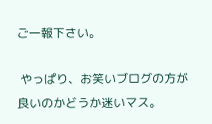ご一報下さい。

 やっぱり、お笑いブログの方が良いのかどうか迷いマス。